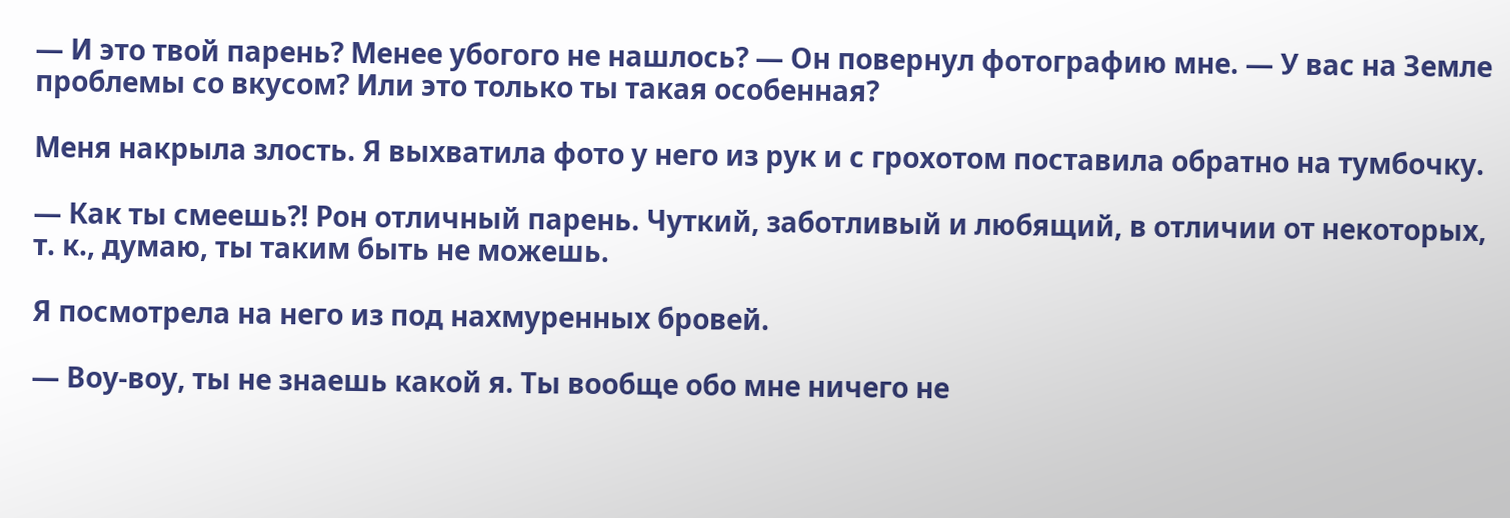— И это твой парень? Менее убогого не нашлось? — Он повернул фотографию мне. — У вас на Земле проблемы со вкусом? Или это только ты такая особенная?

Меня накрыла злость. Я выхватила фото у него из рук и с грохотом поставила обратно на тумбочку.

— Как ты смеешь?! Рон отличный парень. Чуткий, заботливый и любящий, в отличии от некоторых, т. к., думаю, ты таким быть не можешь.

Я посмотрела на него из под нахмуренных бровей.

— Воу-воу, ты не знаешь какой я. Ты вообще обо мне ничего не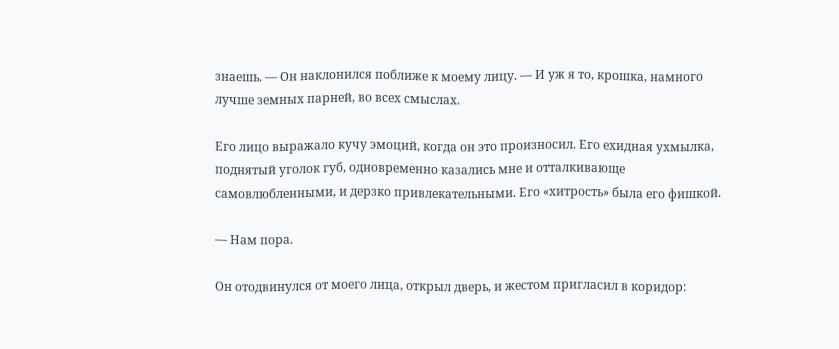знаешь. — Он наклонился поближе к моему лицу. — И уж я то, крошка, намного лучше земных парней, во всех смыслах.

Его лицо выражало кучу эмоций, когда он это произносил. Его ехидная ухмылка, поднятый уголок губ, одновременно казались мне и отталкивающе самовлюбленными, и дерзко привлекательными. Его «хитрость» была его фишкой.

— Нам пора.

Он отодвинулся от моего лица, открыл дверь, и жестом пригласил в коридор: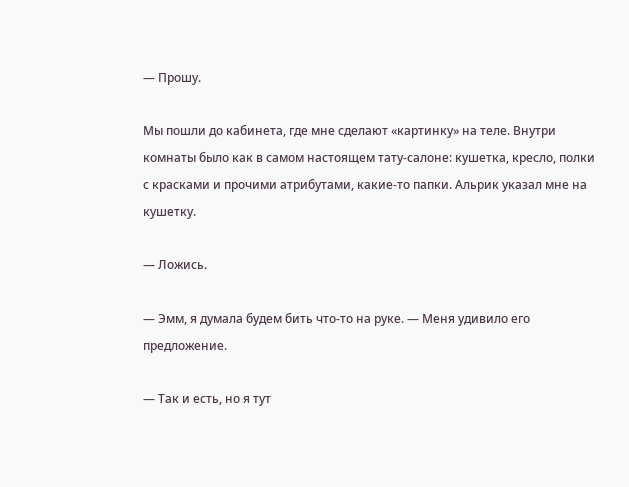— Прошу.

Мы пошли до кабинета, где мне сделают «картинку» на теле. Внутри комнаты было как в самом настоящем тату-салоне: кушетка, кресло, полки с красками и прочими атрибутами, какие-то папки. Альрик указал мне на кушетку.

— Ложись.

— Эмм, я думала будем бить что-то на руке. — Меня удивило его предложение.

— Так и есть, но я тут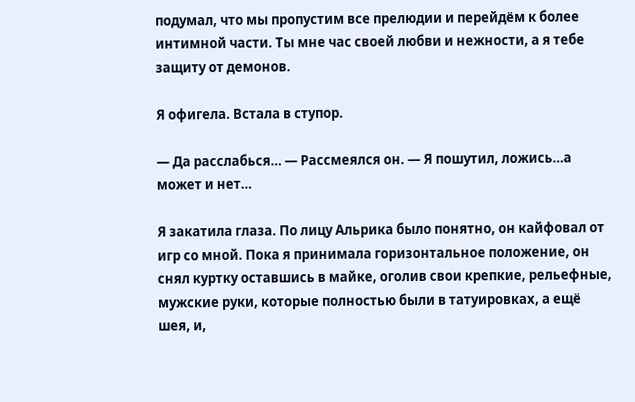подумал, что мы пропустим все прелюдии и перейдём к более интимной части. Ты мне час своей любви и нежности, а я тебе защиту от демонов.

Я офигела. Встала в ступор.

— Да расслабься… — Рассмеялся он. — Я пошутил, ложись…а может и нет…

Я закатила глаза. По лицу Альрика было понятно, он кайфовал от игр со мной. Пока я принимала горизонтальное положение, он снял куртку оставшись в майке, оголив свои крепкие, рельефные, мужские руки, которые полностью были в татуировках, а ещё шея, и,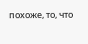похоже, то, что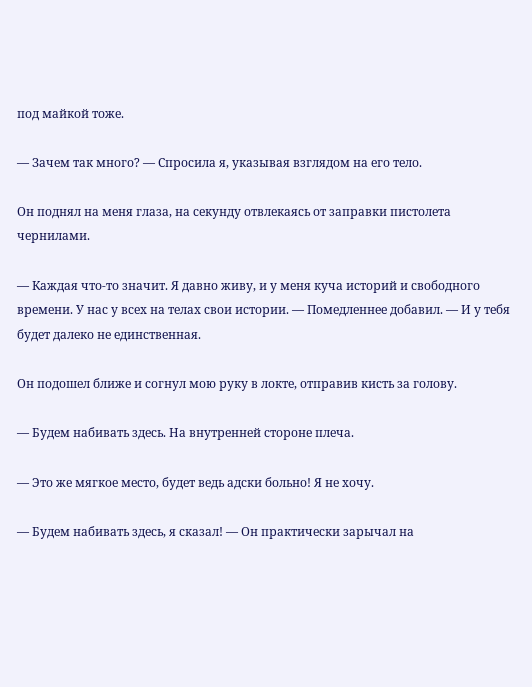под майкой тоже.

— Зачем так много? — Спросила я, указывая взглядом на его тело.

Он поднял на меня глаза, на секунду отвлекаясь от заправки пистолета чернилами.

— Каждая что-то значит. Я давно живу, и у меня куча историй и свободного времени. У нас у всех на телах свои истории. — Помедленнее добавил. — И у тебя будет далеко не единственная.

Он подошел ближе и согнул мою руку в локте, отправив кисть за голову.

— Будем набивать здесь. На внутренней стороне плеча.

— Это же мягкое место, будет ведь адски больно! Я не хочу.

— Будем набивать здесь, я сказал! — Он практически зарычал на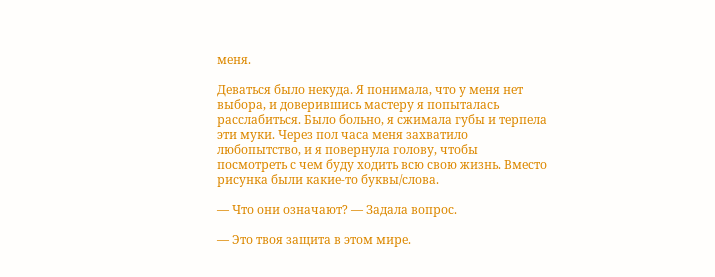меня.

Деваться было некуда. Я понимала, что у меня нет выбора, и доверившись мастеру я попыталась расслабиться. Было больно, я сжимала губы и терпела эти муки. Через пол часа меня захватило любопытство, и я повернула голову, чтобы посмотреть с чем буду ходить всю свою жизнь. Вместо рисунка были какие-то буквы/слова.

— Что они означают? — Задала вопрос.

— Это твоя защита в этом мире.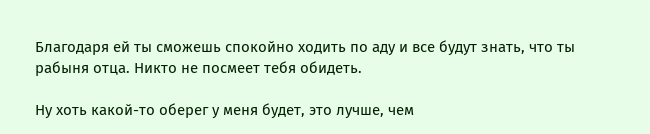Благодаря ей ты сможешь спокойно ходить по аду и все будут знать, что ты рабыня отца. Никто не посмеет тебя обидеть.

Ну хоть какой-то оберег у меня будет, это лучше, чем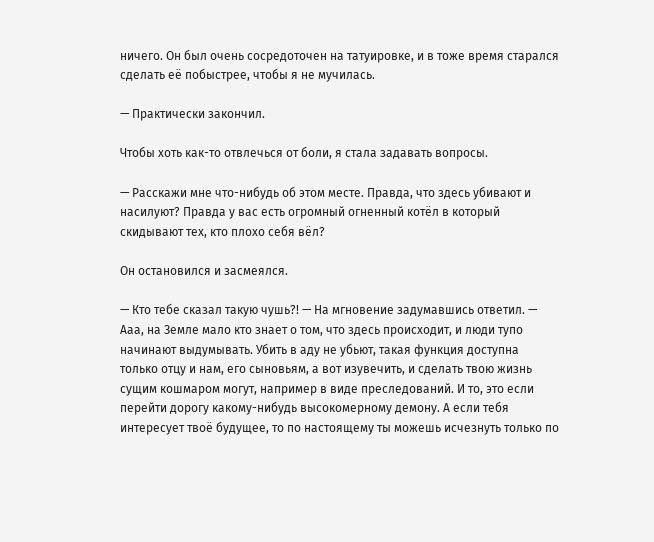ничего. Он был очень сосредоточен на татуировке, и в тоже время старался сделать её побыстрее, чтобы я не мучилась.

— Практически закончил.

Чтобы хоть как-то отвлечься от боли, я стала задавать вопросы.

— Расскажи мне что-нибудь об этом месте. Правда, что здесь убивают и насилуют? Правда у вас есть огромный огненный котёл в который скидывают тех, кто плохо себя вёл?

Он остановился и засмеялся.

— Кто тебе сказал такую чушь?! — На мгновение задумавшись ответил. — Ааа, на Земле мало кто знает о том, что здесь происходит, и люди тупо начинают выдумывать. Убить в аду не убьют, такая функция доступна только отцу и нам, его сыновьям, а вот изувечить, и сделать твою жизнь сущим кошмаром могут, например в виде преследований. И то, это если перейти дорогу какому-нибудь высокомерному демону. А если тебя интересует твоё будущее, то по настоящему ты можешь исчезнуть только по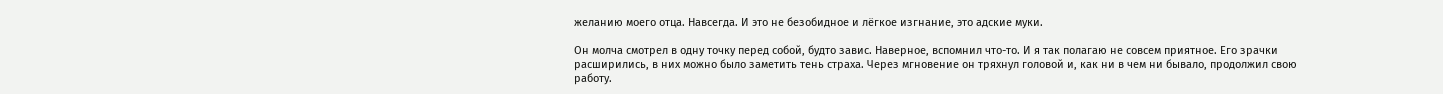желанию моего отца. Навсегда. И это не безобидное и лёгкое изгнание, это адские муки.

Он молча смотрел в одну точку перед собой, будто завис. Наверное, вспомнил что-то. И я так полагаю не совсем приятное. Его зрачки расширились, в них можно было заметить тень страха. Через мгновение он тряхнул головой и, как ни в чем ни бывало, продолжил свою работу.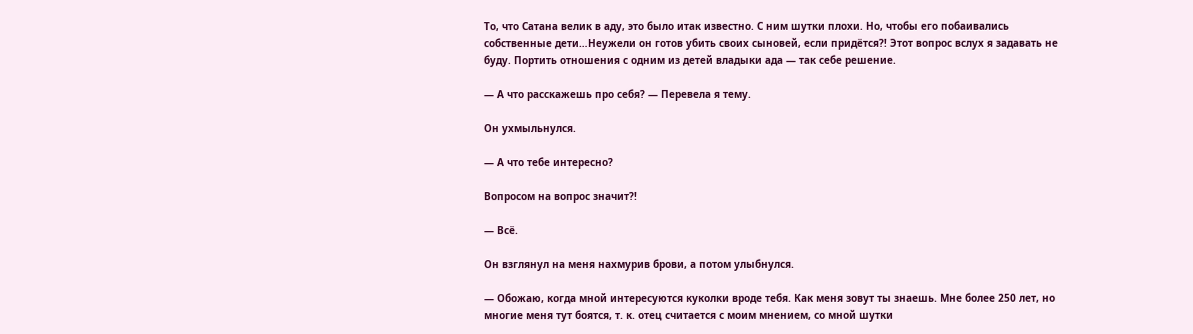То, что Сатана велик в аду, это было итак известно. С ним шутки плохи. Но, чтобы его побаивались собственные дети…Неужели он готов убить своих сыновей, если придётся?! Этот вопрос вслух я задавать не буду. Портить отношения с одним из детей владыки ада — так себе решение.

— А что расскажешь про себя? — Перевела я тему.

Он ухмыльнулся.

— А что тебе интересно?

Вопросом на вопрос значит?!

— Всё.

Он взглянул на меня нахмурив брови, а потом улыбнулся.

— Обожаю, когда мной интересуются куколки вроде тебя. Как меня зовут ты знаешь. Мне более 250 лет, но многие меня тут боятся, т. к. отец считается с моим мнением, со мной шутки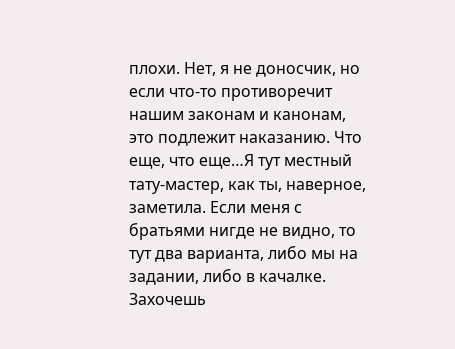плохи. Нет, я не доносчик, но если что-то противоречит нашим законам и канонам, это подлежит наказанию. Что еще, что еще…Я тут местный тату-мастер, как ты, наверное, заметила. Если меня с братьями нигде не видно, то тут два варианта, либо мы на задании, либо в качалке. Захочешь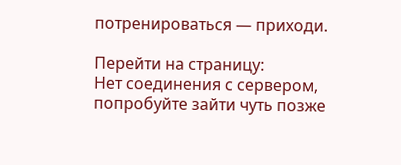потренироваться — приходи.

Перейти на страницу:
Нет соединения с сервером, попробуйте зайти чуть позже